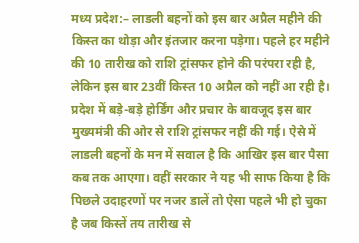मध्य प्रदेश:– लाडली बहनों को इस बार अप्रैल महीने की किस्त का थोड़ा और इंतजार करना पड़ेगा। पहले हर महीने की 10 तारीख को राशि ट्रांसफर होने की परंपरा रही है, लेकिन इस बार 23वीं किस्त 10 अप्रैल को नहीं आ रही है। प्रदेश में बड़े-बड़े होर्डिंग और प्रचार के बावजूद इस बार मुख्यमंत्री की ओर से राशि ट्रांसफर नहीं की गई। ऐसे में लाडली बहनों के मन में सवाल है कि आखिर इस बार पैसा कब तक आएगा। वहीं सरकार ने यह भी साफ किया है कि
पिछले उदाहरणों पर नजर डालें तो ऐसा पहले भी हो चुका है जब किस्तें तय तारीख से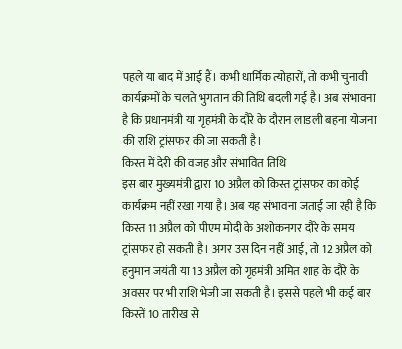पहले या बाद में आई हैं। कभी धार्मिक त्योहारों, तो कभी चुनावी कार्यक्रमों के चलते भुगतान की तिथि बदली गई है। अब संभावना है कि प्रधानमंत्री या गृहमंत्री के दौरे के दौरान लाडली बहना योजना की राशि ट्रांसफर की जा सकती है।
किस्त में देरी की वजह और संभावित तिथि
इस बार मुख्यमंत्री द्वारा 10 अप्रैल को किस्त ट्रांसफर का कोई कार्यक्रम नहीं रखा गया है। अब यह संभावना जताई जा रही है कि किस्त 11 अप्रैल को पीएम मोदी के अशोकनगर दौरे के समय ट्रांसफर हो सकती है। अगर उस दिन नहीं आई, तो 12 अप्रैल को हनुमान जयंती या 13 अप्रैल को गृहमंत्री अमित शाह के दौरे के अवसर पर भी राशि भेजी जा सकती है। इससे पहले भी कई बार किस्तें 10 तारीख से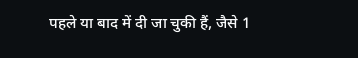पहले या बाद में दी जा चुकी हैं, जैसे 1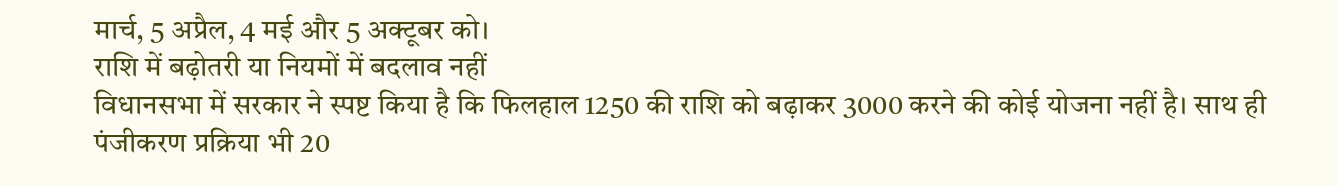मार्च, 5 अप्रैल, 4 मई और 5 अक्टूबर को।
राशि में बढ़ोतरी या नियमों में बदलाव नहीं
विधानसभा में सरकार ने स्पष्ट किया है कि फिलहाल 1250 की राशि को बढ़ाकर 3000 करने की कोई योजना नहीं है। साथ ही पंजीकरण प्रक्रिया भी 20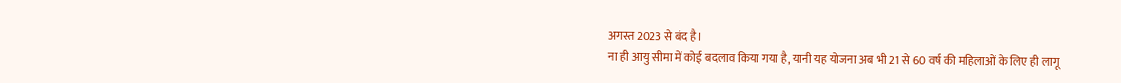अगस्त 2023 से बंद है।
ना ही आयु सीमा में कोई बदलाव किया गया है, यानी यह योजना अब भी 21 से 60 वर्ष की महिलाओं के लिए ही लागू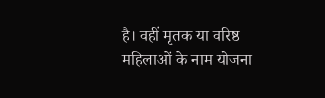है। वहीं मृतक या वरिष्ठ महिलाओं के नाम योजना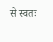से स्वतः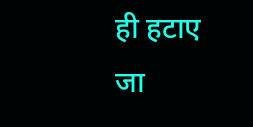ही हटाए जा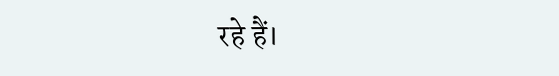रहे हैं।